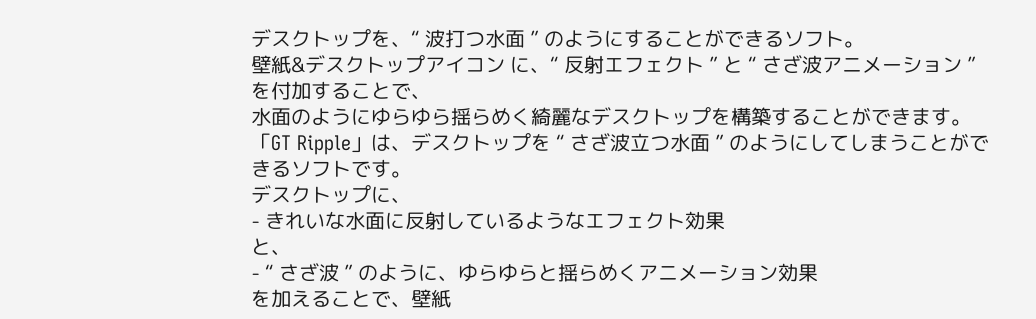デスクトップを、“ 波打つ水面 ” のようにすることができるソフト。
壁紙&デスクトップアイコン に、“ 反射エフェクト ” と “ さざ波アニメーション ” を付加することで、
水面のようにゆらゆら揺らめく綺麗なデスクトップを構築することができます。
「GT Ripple」は、デスクトップを “ さざ波立つ水面 ” のようにしてしまうことができるソフトです。
デスクトップに、
- きれいな水面に反射しているようなエフェクト効果
と、
- “ さざ波 ” のように、ゆらゆらと揺らめくアニメーション効果
を加えることで、壁紙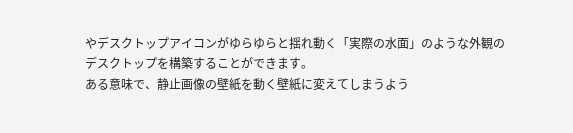やデスクトップアイコンがゆらゆらと揺れ動く「実際の水面」のような外観の
デスクトップを構築することができます。
ある意味で、静止画像の壁紙を動く壁紙に変えてしまうよう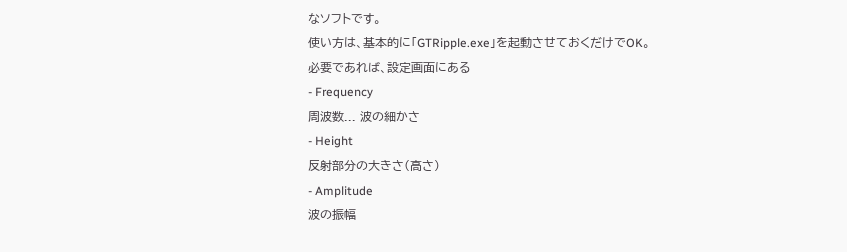なソフトです。
使い方は、基本的に「GTRipple.exe」を起動させておくだけでOK。
必要であれば、設定画面にある
- Frequency
周波数... 波の細かさ
- Height
反射部分の大きさ(高さ)
- Amplitude
波の振幅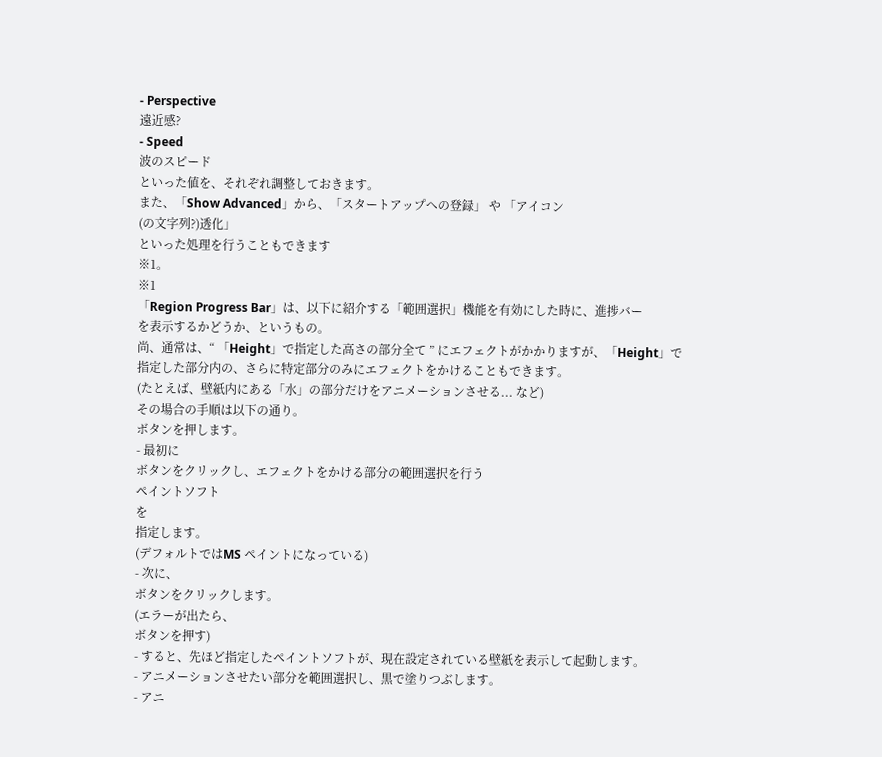- Perspective
遠近感?
- Speed
波のスピード
といった値を、それぞれ調整しておきます。
また、「Show Advanced」から、「スタートアップへの登録」 や 「アイコン
(の文字列?)透化」
といった処理を行うこともできます
※1。
※1
「Region Progress Bar」は、以下に紹介する「範囲選択」機能を有効にした時に、進捗バー
を表示するかどうか、というもの。
尚、通常は、“ 「Height」で指定した高さの部分全て ” にエフェクトがかかりますが、「Height」で
指定した部分内の、さらに特定部分のみにエフェクトをかけることもできます。
(たとえば、壁紙内にある「水」の部分だけをアニメーションさせる... など)
その場合の手順は以下の通り。
ボタンを押します。
- 最初に
ボタンをクリックし、エフェクトをかける部分の範囲選択を行う
ペイントソフト
を
指定します。
(デフォルトではMS ペイントになっている)
- 次に、
ボタンをクリックします。
(エラーが出たら、
ボタンを押す)
- すると、先ほど指定したペイントソフトが、現在設定されている壁紙を表示して起動します。
- アニメーションさせたい部分を範囲選択し、黒で塗りつぶします。
- アニ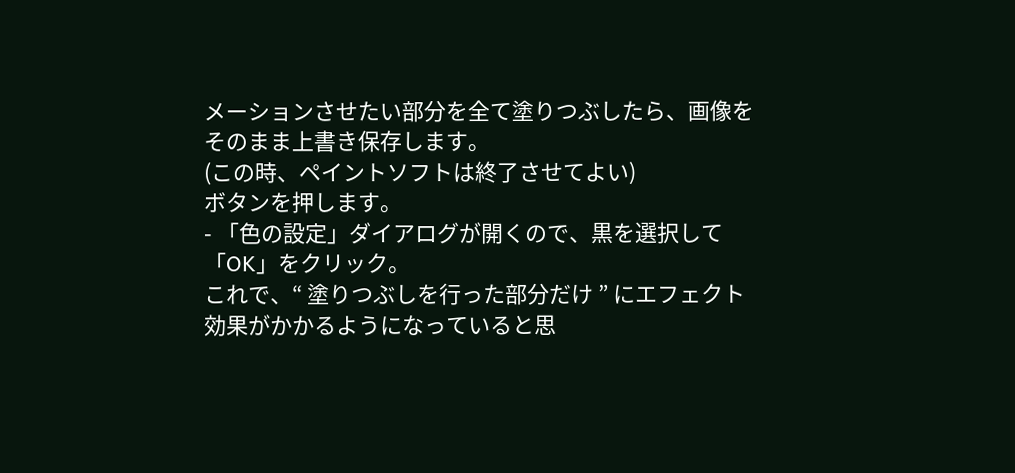メーションさせたい部分を全て塗りつぶしたら、画像をそのまま上書き保存します。
(この時、ペイントソフトは終了させてよい)
ボタンを押します。
- 「色の設定」ダイアログが開くので、黒を選択して「OK」をクリック。
これで、“ 塗りつぶしを行った部分だけ ” にエフェクト効果がかかるようになっていると思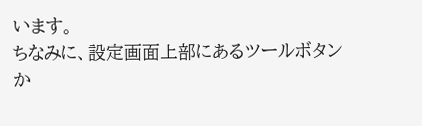います。
ちなみに、設定画面上部にあるツールボタンか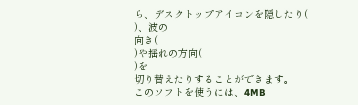ら、デスクトップアイコンを隠したり(
)、波の
向き(
)や揺れの方向(
)を
切り替えたりすることができます。
このソフトを使うには、4MB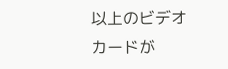以上のビデオカードが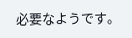必要なようです。